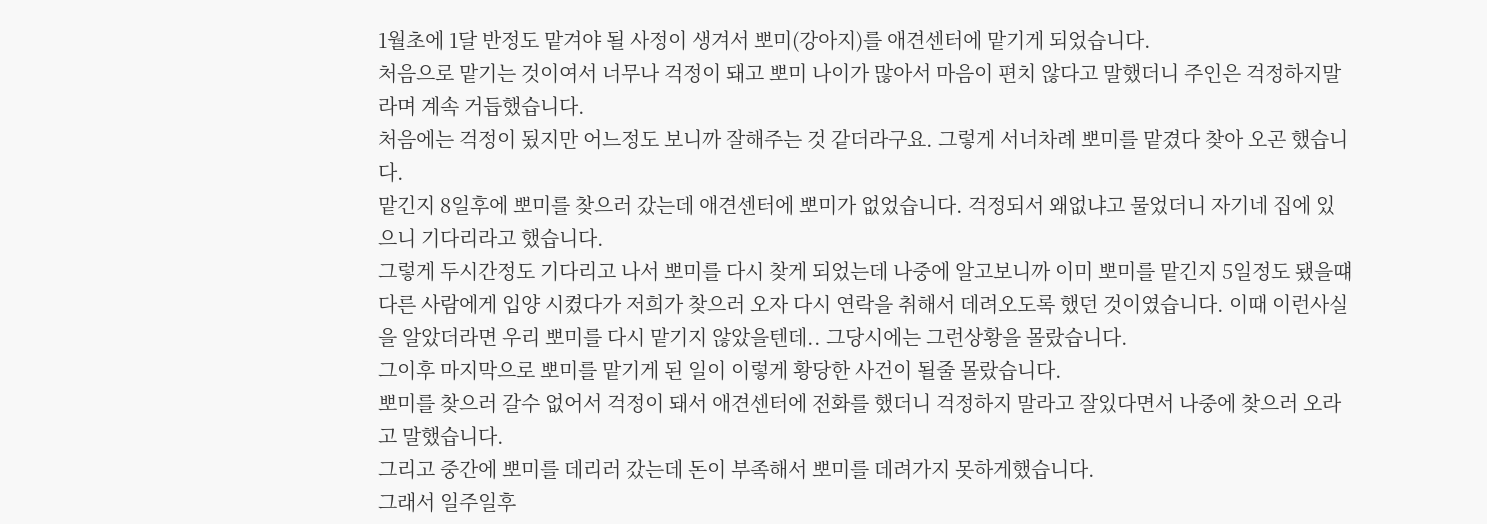1월초에 1달 반정도 맡겨야 될 사정이 생겨서 뽀미(강아지)를 애견센터에 맡기게 되었습니다.
처음으로 맡기는 것이여서 너무나 걱정이 돼고 뽀미 나이가 많아서 마음이 편치 않다고 말했더니 주인은 걱정하지말라며 계속 거듭했습니다.
처음에는 걱정이 됬지만 어느정도 보니까 잘해주는 것 같더라구요. 그렇게 서너차례 뽀미를 맡겼다 찾아 오곤 했습니다.
맡긴지 8일후에 뽀미를 찾으러 갔는데 애견센터에 뽀미가 없었습니다. 걱정되서 왜없냐고 물었더니 자기네 집에 있으니 기다리라고 했습니다.
그렇게 두시간정도 기다리고 나서 뽀미를 다시 찾게 되었는데 나중에 알고보니까 이미 뽀미를 맡긴지 5일정도 됐을떄 다른 사람에게 입양 시켰다가 저희가 찾으러 오자 다시 연락을 취해서 데려오도록 했던 것이였습니다. 이때 이런사실을 알았더라면 우리 뽀미를 다시 맡기지 않았을텐데.. 그당시에는 그런상황을 몰랐습니다.
그이후 마지막으로 뽀미를 맡기게 된 일이 이렇게 황당한 사건이 될줄 몰랐습니다.
뽀미를 찾으러 갈수 없어서 걱정이 돼서 애견센터에 전화를 했더니 걱정하지 말라고 잘있다면서 나중에 찾으러 오라고 말했습니다.
그리고 중간에 뽀미를 데리러 갔는데 돈이 부족해서 뽀미를 데려가지 못하게했습니다.
그래서 일주일후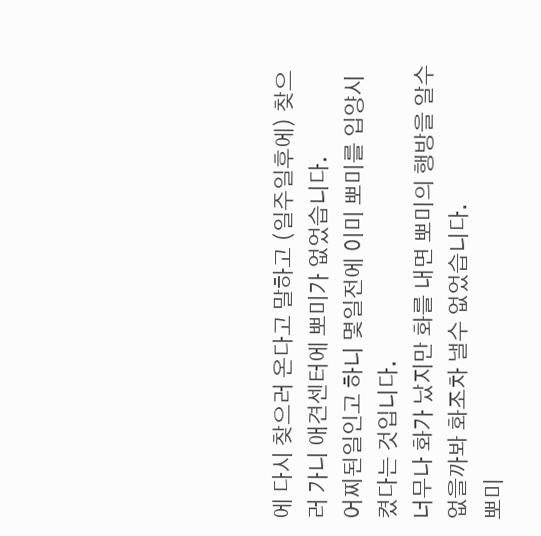에 다시 찾으러 온다고 말하고 (일주일후에) 찾으러 가니 애견센터에 뽀미가 없었습니다.
어찌된일인고 하니 몇일전에 이미 뽀미를 입양시켰다는 것입니다.
너무나 화가 났지만 화를 내면 뽀미의 행방을 알수 없을까봐 화조차 낼수 없었습니다.
뽀미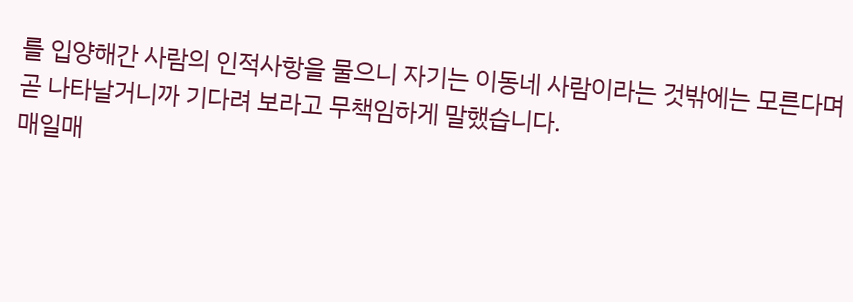를 입양해간 사람의 인적사항을 물으니 자기는 이동네 사람이라는 것밖에는 모른다며 곧 나타날거니까 기다려 보라고 무책임하게 말했습니다.
매일매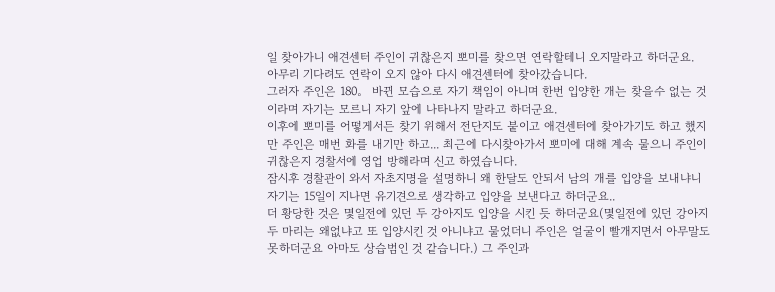일 찾아가니 애견센터 주인이 귀찮은지 뽀미를 찾으면 연락할테니 오지말라고 하더군요.
아무리 기다려도 연락이 오지 않아 다시 애견센터에 찾아갔습니다.
그러자 주인은 180。 바뀐 모습으로 자기 책임이 아니며 한번 입양한 개는 찾을수 없는 것 이라며 자기는 모르니 자기 앞에 나타나지 말라고 하더군요.
이후에 뽀미를 어떻게서든 찾기 위해서 전단지도 붙이고 애견센터에 찾아가기도 하고 했지만 주인은 매번 화를 내기만 하고... 최근에 다시찾아가서 뽀미에 대해 계속 물으니 주인이 귀찮은지 경찰서에 영업 방해라며 신고 하였습니다.
잠시후 경찰관이 와서 자초지명을 설명하니 왜 한달도 안되서 남의 개를 입양을 보내냐니 자기는 15일이 지나면 유기견으로 생각하고 입양을 보낸다고 하더군요..
더 황당한 것은 몇일전에 있던 두 강아지도 입양을 시킨 듯 하더군요(몇일전에 있던 강아지 두 마리는 왜없냐고 또 입양시킨 것 아니냐고 물었더니 주인은 얼굴이 빨개지면서 아무말도 못하더군요 아마도 상습범인 것 같습니다.) 그 주인과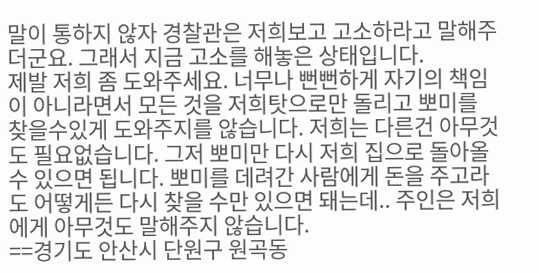말이 통하지 않자 경찰관은 저희보고 고소하라고 말해주더군요. 그래서 지금 고소를 해놓은 상태입니다.
제발 저희 좀 도와주세요. 너무나 뻔뻔하게 자기의 책임이 아니라면서 모든 것을 저희탓으로만 돌리고 뽀미를 찾을수있게 도와주지를 않습니다. 저희는 다른건 아무것도 필요없습니다. 그저 뽀미만 다시 저희 집으로 돌아올 수 있으면 됩니다. 뽀미를 데려간 사람에게 돈을 주고라도 어떻게든 다시 찾을 수만 있으면 돼는데.. 주인은 저희에게 아무것도 말해주지 않습니다.
==경기도 안산시 단원구 원곡동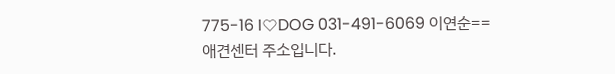775-16 I♡DOG 031-491-6069 이연순==
애견센터 주소입니다.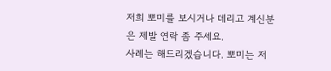저희 뽀미를 보시거나 데리고 계신분은 제발 연락 좀 주세요.
사례는 해드리겠습니다. 뽀미는 저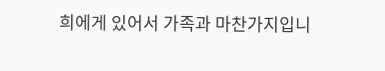희에게 있어서 가족과 마찬가지입니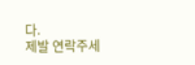다.
제발 연락주세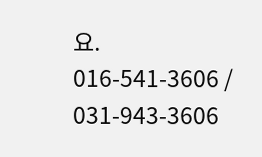요.
016-541-3606 / 031-943-3606